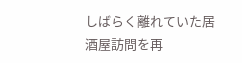しばらく離れていた居酒屋訪問を再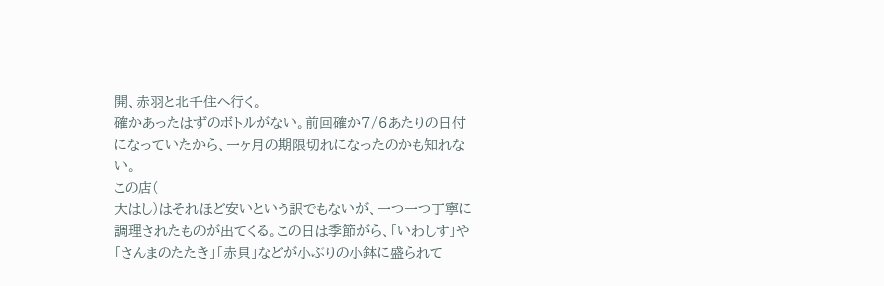開、赤羽と北千住へ行く。
確かあったはずのボトルがない。前回確か7/6あたりの日付になっていたから、一ヶ月の期限切れになったのかも知れない。
この店(
大はし)はそれほど安いという訳でもないが、一つ一つ丁寧に調理されたものが出てくる。この日は季節がら、「いわしす」や「さんまのたたき」「赤貝」などが小ぶりの小鉢に盛られて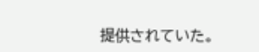提供されていた。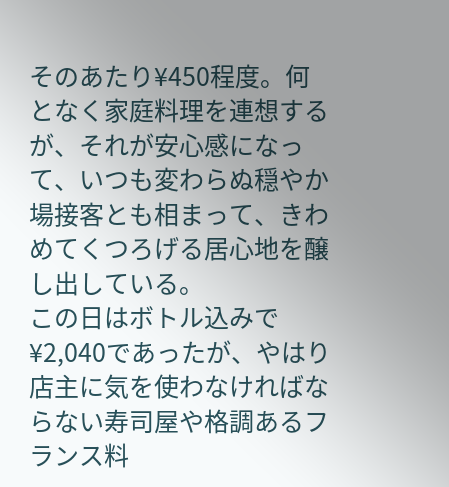そのあたり¥450程度。何となく家庭料理を連想するが、それが安心感になって、いつも変わらぬ穏やか場接客とも相まって、きわめてくつろげる居心地を醸し出している。
この日はボトル込みで¥2,040であったが、やはり店主に気を使わなければならない寿司屋や格調あるフランス料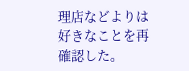理店などよりは好きなことを再確認した。